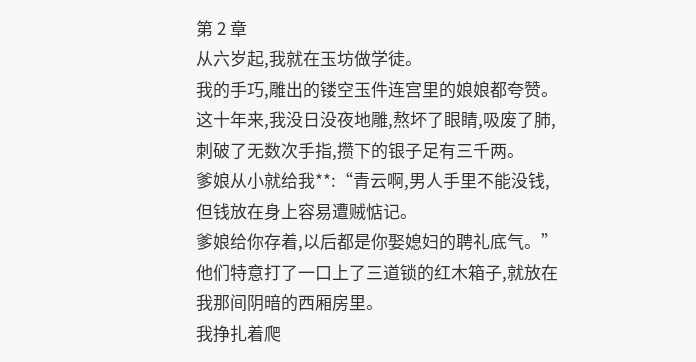第 2 章
从六岁起,我就在玉坊做学徒。
我的手巧,雕出的镂空玉件连宫里的娘娘都夸赞。
这十年来,我没日没夜地雕,熬坏了眼睛,吸废了肺,刺破了无数次手指,攒下的银子足有三千两。
爹娘从小就给我**:“青云啊,男人手里不能没钱,但钱放在身上容易遭贼惦记。
爹娘给你存着,以后都是你娶媳妇的聘礼底气。”
他们特意打了一口上了三道锁的红木箱子,就放在我那间阴暗的西厢房里。
我挣扎着爬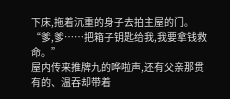下床,拖着沉重的身子去拍主屋的门。
“爹,爹……把箱子钥匙给我,我要拿钱救命。”
屋内传来推牌九的哗啦声,还有父亲那贯有的、温吞却带着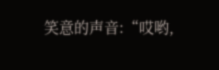笑意的声音:“哎哟,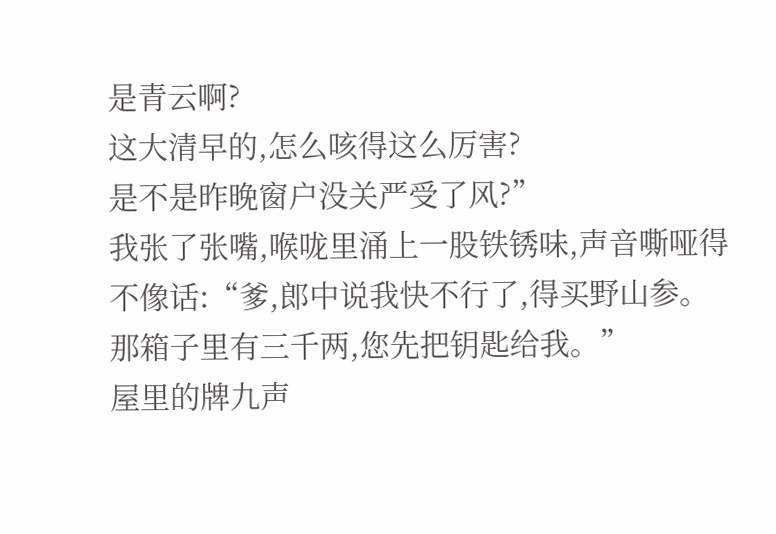是青云啊?
这大清早的,怎么咳得这么厉害?
是不是昨晚窗户没关严受了风?”
我张了张嘴,喉咙里涌上一股铁锈味,声音嘶哑得不像话:“爹,郎中说我快不行了,得买野山参。
那箱子里有三千两,您先把钥匙给我。”
屋里的牌九声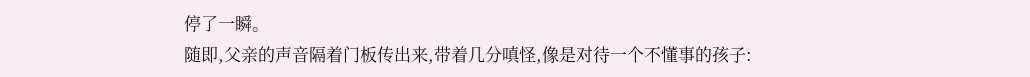停了一瞬。
随即,父亲的声音隔着门板传出来,带着几分嗔怪,像是对待一个不懂事的孩子: